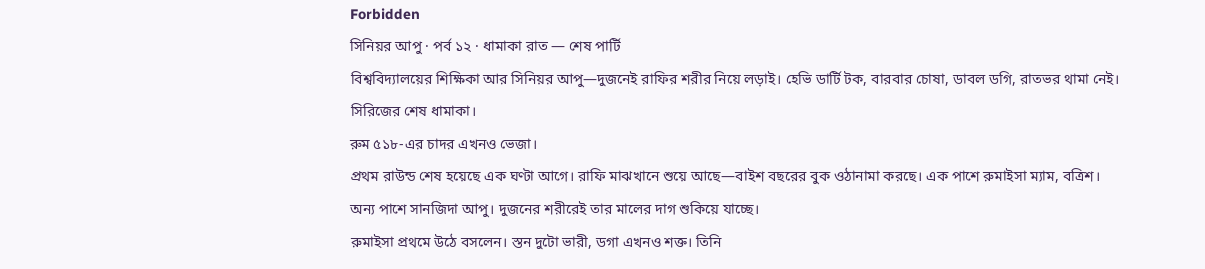Forbidden
সিনিয়র আপু · পর্ব ১২ · ধামাকা রাত — শেষ পার্টি
বিশ্ববিদ্যালয়ের শিক্ষিকা আর সিনিয়র আপু—দুজনেই রাফির শরীর নিয়ে লড়াই। হেভি ডার্টি টক, বারবার চোষা, ডাবল ডগি, রাতভর থামা নেই। সিরিজের শেষ ধামাকা।
রুম ৫১৮-এর চাদর এখনও ভেজা।
প্রথম রাউন্ড শেষ হয়েছে এক ঘণ্টা আগে। রাফি মাঝখানে শুয়ে আছে—বাইশ বছরের বুক ওঠানামা করছে। এক পাশে রুমাইসা ম্যাম, বত্রিশ। অন্য পাশে সানজিদা আপু। দুজনের শরীরেই তার মালের দাগ শুকিয়ে যাচ্ছে।
রুমাইসা প্রথমে উঠে বসলেন। স্তন দুটো ভারী, ডগা এখনও শক্ত। তিনি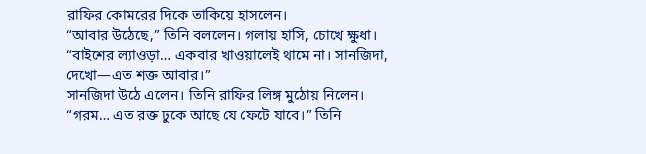রাফির কোমরের দিকে তাকিয়ে হাসলেন।
“আবার উঠেছে,” তিনি বললেন। গলায় হাসি, চোখে ক্ষুধা। “বাইশের ল্যাওড়া… একবার খাওয়ালেই থামে না। সানজিদা, দেখো—এত শক্ত আবার।”
সানজিদা উঠে এলেন। তিনি রাফির লিঙ্গ মুঠোয় নিলেন। “গরম… এত রক্ত ঢুকে আছে যে ফেটে যাবে।” তিনি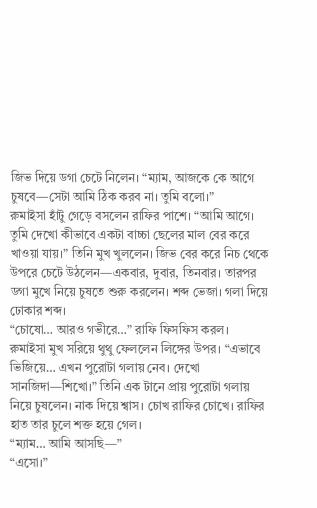জিভ দিয়ে ডগা চেটে নিলেন। “ম্যাম, আজকে কে আগে চুষবে—সেটা আমি ঠিক করব না। তুমি বলো।”
রুমাইসা হাঁটু গেড়ে বসলেন রাফির পাশে। “আমি আগে। তুমি দেখো কীভাবে একটা বাচ্চা ছেলের মাল বের করে খাওয়া যায়।” তিনি মুখ খুললেন। জিভ বের করে নিচ থেকে উপরে চেটে উঠলেন—একবার, দুবার, তিনবার। তারপর ডগা মুখে নিয়ে চুষতে শুরু করলেন। শব্দ ভেজা। গলা দিয়ে ঢোকার শব্দ।
“চোষো… আরও গভীরে…” রাফি ফিসফিস করল।
রুমাইসা মুখ সরিয়ে থুথু ফেললেন লিঙ্গের উপর। “এভাবে ভিজিয়ে… এখন পুরোটা গলায় নেব। দেখো সানজিদা—শিখো।” তিনি এক টানে প্রায় পুরোটা গলায় নিয়ে চুষলেন। নাক দিয়ে শ্বাস। চোখ রাফির চোখে। রাফির হাত তার চুলে শক্ত হয়ে গেল।
“ম্যাম… আমি আসছি—”
“এসো।”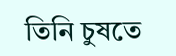তিনি চুষতে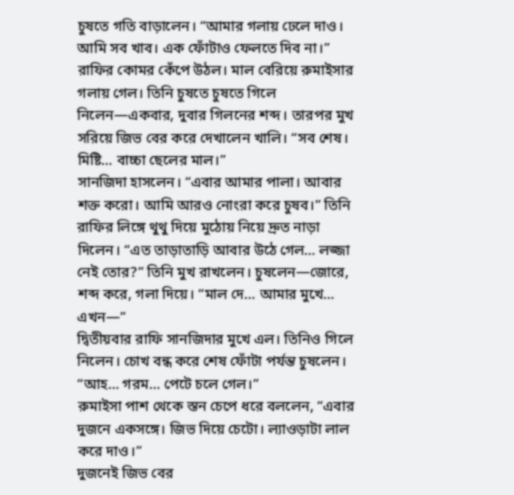চুষতে গতি বাড়ালেন। “আমার গলায় ঢেলে দাও। আমি সব খাব। এক ফোঁটাও ফেলতে দিব না।”
রাফির কোমর কেঁপে উঠল। মাল বেরিয়ে রুমাইসার গলায় গেল। তিনি চুষতে চুষতে গিলে নিলেন—একবার, দুবার গিলনের শব্দ। তারপর মুখ সরিয়ে জিভ বের করে দেখালেন খালি। “সব শেষ। মিষ্টি… বাচ্চা ছেলের মাল।”
সানজিদা হাসলেন। “এবার আমার পালা। আবার শক্ত করো। আমি আরও নোংরা করে চুষব।” তিনি রাফির লিঙ্গে থুথু দিয়ে মুঠোয় নিয়ে দ্রুত নাড়া দিলেন। “এত তাড়াতাড়ি আবার উঠে গেল… লজ্জা নেই তোর?” তিনি মুখ রাখলেন। চুষলেন—জোরে, শব্দ করে, গলা দিয়ে। “মাল দে… আমার মুখে… এখন—”
দ্বিতীয়বার রাফি সানজিদার মুখে এল। তিনিও গিলে নিলেন। চোখ বন্ধ করে শেষ ফোঁটা পর্যন্ত চুষলেন। “আহ… গরম… পেটে চলে গেল।”
রুমাইসা পাশ থেকে স্তন চেপে ধরে বললেন, “এবার দুজনে একসঙ্গে। জিভ দিয়ে চেটো। ল্যাওড়াটা লাল করে দাও।”
দুজনেই জিভ বের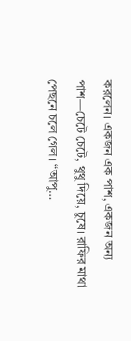করলেন। একজন এক পাশ, একজন অন্য পাশ—চেটে চেটে, থুথু দিয়ে, চুষে। রাফির মাথা পেছনে চলে গেল। “আপু…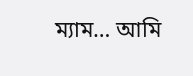ম্যাম… আমি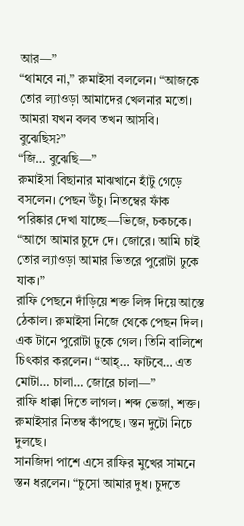আর—”
“থামবে না,” রুমাইসা বললেন। “আজকে তোর ল্যাওড়া আমাদের খেলনার মতো। আমরা যখন বলব তখন আসবি। বুঝেছিস?”
“জি… বুঝেছি—”
রুমাইসা বিছানার মাঝখানে হাঁটু গেড়ে বসলেন। পেছন উঁচু। নিতম্বের ফাঁক পরিষ্কার দেখা যাচ্ছে—ভিজে, চকচকে। “আগে আমার চুদে দে। জোরে। আমি চাই তোর ল্যাওড়া আমার ভিতরে পুরোটা ঢুকে যাক।”
রাফি পেছনে দাঁড়িয়ে শক্ত লিঙ্গ দিয়ে আস্তে ঠেকাল। রুমাইসা নিজে থেকে পেছন দিল। এক টানে পুরোটা ঢুকে গেল। তিনি বালিশে চিৎকার করলেন। “আহ্… ফাটবে… এত মোটা… চালা… জোরে চালা—”
রাফি ধাক্কা দিতে লাগল। শব্দ ভেজা, শক্ত। রুমাইসার নিতম্ব কাঁপছে। স্তন দুটো নিচে দুলছে।
সানজিদা পাশে এসে রাফির মুখের সামনে স্তন ধরলেন। “চুসো আমার দুধ। চুদতে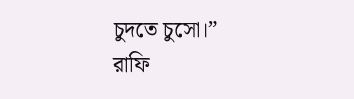চুদতে চুসো।” রাফি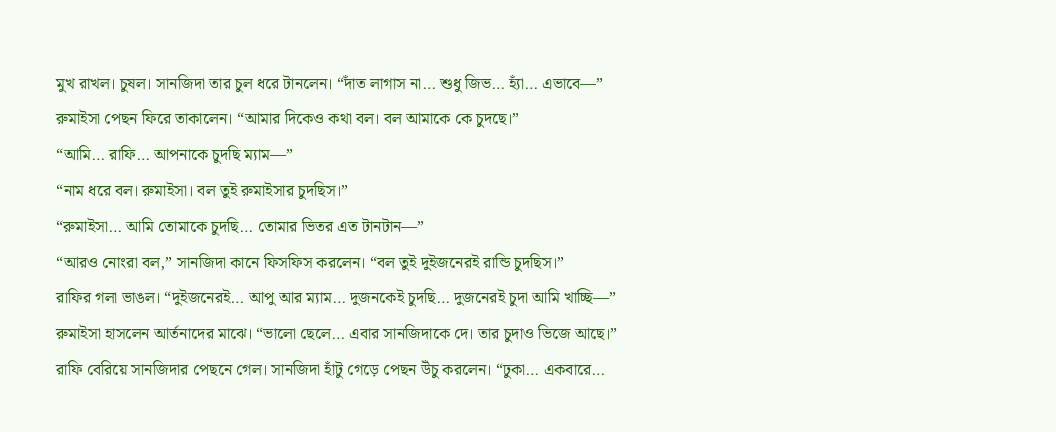মুখ রাখল। চুষল। সানজিদা তার চুল ধরে টানলেন। “দাঁত লাগাস না… শুধু জিভ… হ্যাঁ… এভাবে—”
রুমাইসা পেছন ফিরে তাকালেন। “আমার দিকেও কথা বল। বল আমাকে কে চুদছে।”
“আমি… রাফি… আপনাকে চুদছি ম্যাম—”
“নাম ধরে বল। রুমাইসা। বল তুই রুমাইসার চুদছিস।”
“রুমাইসা… আমি তোমাকে চুদছি… তোমার ভিতর এত টানটান—”
“আরও নোংরা বল,” সানজিদা কানে ফিসফিস করলেন। “বল তুই দুইজনেরই রান্ডি চুদছিস।”
রাফির গলা ভাঙল। “দুইজনেরই… আপু আর ম্যাম… দুজনকেই চুদছি… দুজনেরই চুদা আমি খাচ্ছি—”
রুমাইসা হাসলেন আর্তনাদের মাঝে। “ভালো ছেলে… এবার সানজিদাকে দে। তার চুদাও ভিজে আছে।”
রাফি বেরিয়ে সানজিদার পেছনে গেল। সানজিদা হাঁটু গেড়ে পেছন উঁচু করলেন। “ঢুকা… একবারে…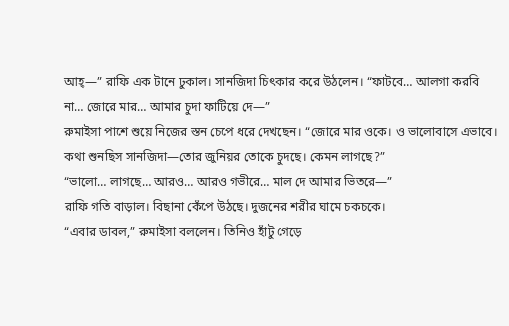আহ্—” রাফি এক টানে ঢুকাল। সানজিদা চিৎকার করে উঠলেন। “ফাটবে… আলগা করবি না… জোরে মার… আমার চুদা ফাটিয়ে দে—”
রুমাইসা পাশে শুয়ে নিজের স্তন চেপে ধরে দেখছেন। “জোরে মার ওকে। ও ভালোবাসে এভাবে। কথা শুনছিস সানজিদা—তোর জুনিয়র তোকে চুদছে। কেমন লাগছে?”
“ভালো… লাগছে… আরও… আরও গভীরে… মাল দে আমার ভিতরে—”
রাফি গতি বাড়াল। বিছানা কেঁপে উঠছে। দুজনের শরীর ঘামে চকচকে।
“এবার ডাবল,” রুমাইসা বললেন। তিনিও হাঁটু গেড়ে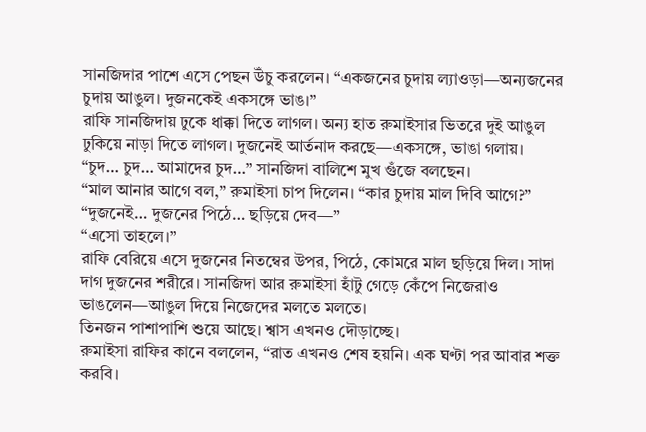সানজিদার পাশে এসে পেছন উঁচু করলেন। “একজনের চুদায় ল্যাওড়া—অন্যজনের চুদায় আঙুল। দুজনকেই একসঙ্গে ভাঙ।”
রাফি সানজিদায় ঢুকে ধাক্কা দিতে লাগল। অন্য হাত রুমাইসার ভিতরে দুই আঙুল ঢুকিয়ে নাড়া দিতে লাগল। দুজনেই আর্তনাদ করছে—একসঙ্গে, ভাঙা গলায়।
“চুদ… চুদ… আমাদের চুদ…” সানজিদা বালিশে মুখ গুঁজে বলছেন।
“মাল আনার আগে বল,” রুমাইসা চাপ দিলেন। “কার চুদায় মাল দিবি আগে?”
“দুজনেই… দুজনের পিঠে… ছড়িয়ে দেব—”
“এসো তাহলে।”
রাফি বেরিয়ে এসে দুজনের নিতম্বের উপর, পিঠে, কোমরে মাল ছড়িয়ে দিল। সাদা দাগ দুজনের শরীরে। সানজিদা আর রুমাইসা হাঁটু গেড়ে কেঁপে নিজেরাও ভাঙলেন—আঙুল দিয়ে নিজেদের মলতে মলতে।
তিনজন পাশাপাশি শুয়ে আছে। শ্বাস এখনও দৌড়াচ্ছে।
রুমাইসা রাফির কানে বললেন, “রাত এখনও শেষ হয়নি। এক ঘণ্টা পর আবার শক্ত করবি।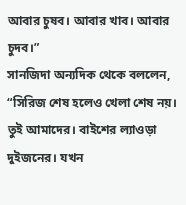আবার চুষব। আবার খাব। আবার চুদব।”
সানজিদা অন্যদিক থেকে বললেন, “সিরিজ শেষ হলেও খেলা শেষ নয়। তুই আমাদের। বাইশের ল্যাওড়া দুইজনের। যখন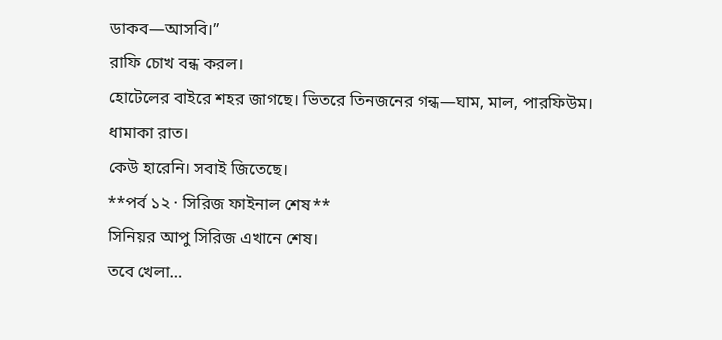ডাকব—আসবি।”
রাফি চোখ বন্ধ করল।
হোটেলের বাইরে শহর জাগছে। ভিতরে তিনজনের গন্ধ—ঘাম, মাল, পারফিউম।
ধামাকা রাত।
কেউ হারেনি। সবাই জিতেছে।
**পর্ব ১২ · সিরিজ ফাইনাল শেষ**
সিনিয়র আপু সিরিজ এখানে শেষ।
তবে খেলা…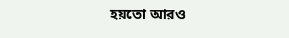হয়তো আরও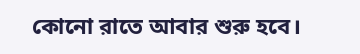কোনো রাতে আবার শুরু হবে।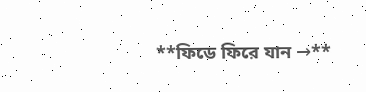**ফিডে ফিরে যান →**